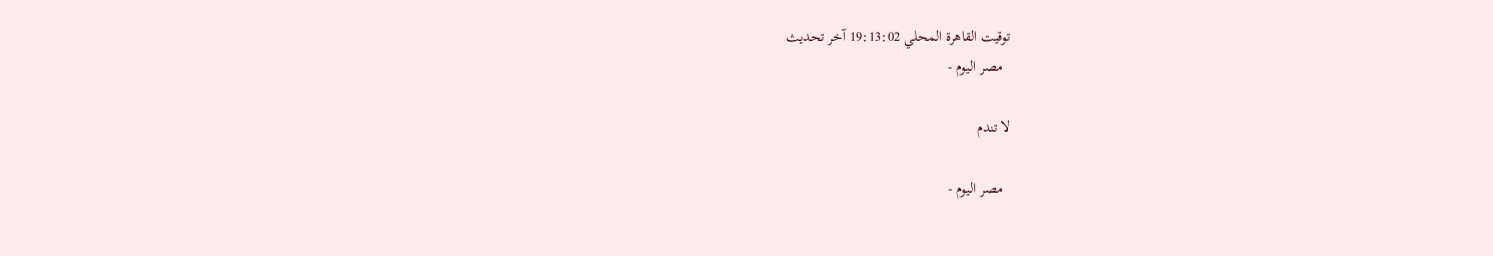توقيت القاهرة المحلي 19:13:02 آخر تحديث
  مصر اليوم -

لا تندم

  مصر اليوم -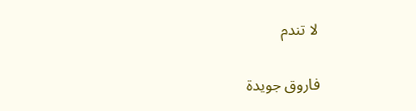لا تندم

فاروق جويدة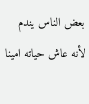بعض الناس يندم لأنه عاش حياته امينا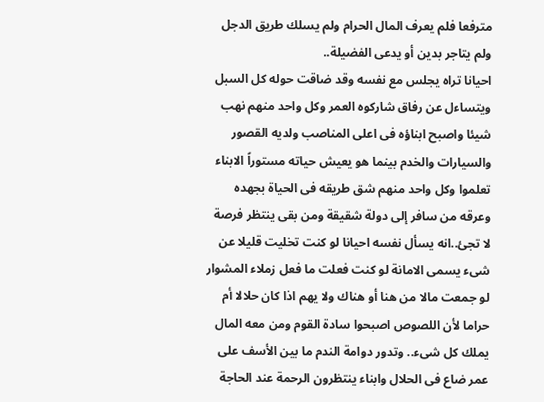مترفعا فلم يعرف المال الحرام ولم يسلك طريق الدجل ولم يتاجر بدين أو يدعى الفضيلة..
احيانا تراه يجلس مع نفسه وقد ضاقت حوله كل السبل ويتساءل عن رفاق شاركوه العمر وكل واحد منهم نهب شيئا واصبح ابناؤه فى اعلى المناصب ولديه القصور والسيارات والخدم بينما هو يعيش حياته مستوراً الابناء تعلموا وكل واحد منهم شق طريقه فى الحياة بجهده وعرقه من سافر إلى دولة شقيقة ومن بقى ينتظر فرصة لا تجئ..انه يسأل نفسه احيانا لو كنت تخليت قليلا عن شىء يسمى الامانة لو كنت فعلت ما فعل زملاء المشوار لو جمعت مالا من هنا أو هناك ولا يهم اذا كان حلالا أم حراما لأن اللصوص اصبحوا سادة القوم ومن معه المال يملك كل شىء.. وتدور دوامة الندم ما بين الأسف على عمر ضاع فى الحلال وابناء ينتظرون الرحمة عند الحاجة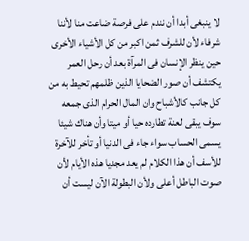لا ينبغى أبدا أن نندم على فرصة ضاعت منا لأننا شرفاء لأن للشرف ثمن اكبر من كل الأشياء الأخرى حين ينظر الإنسان فى المرآة بعد أن رحل العمر يكتشف أن صور الضحايا الذين ظلمهم تحيط به من كل جانب كالأشباح وان المال الحرام الذى جمعه سوف يبقى لعنة تطارده حيا أو ميتا وأن هناك شيئا يسمى الحساب سواء جاء فى الدنيا أو تأخر للآخرة للأسف أن هذا الكلام لم يعد مجديا هذه الأيام لأن صوت الباطل أعلى ولأن البطولة الآن ليست أن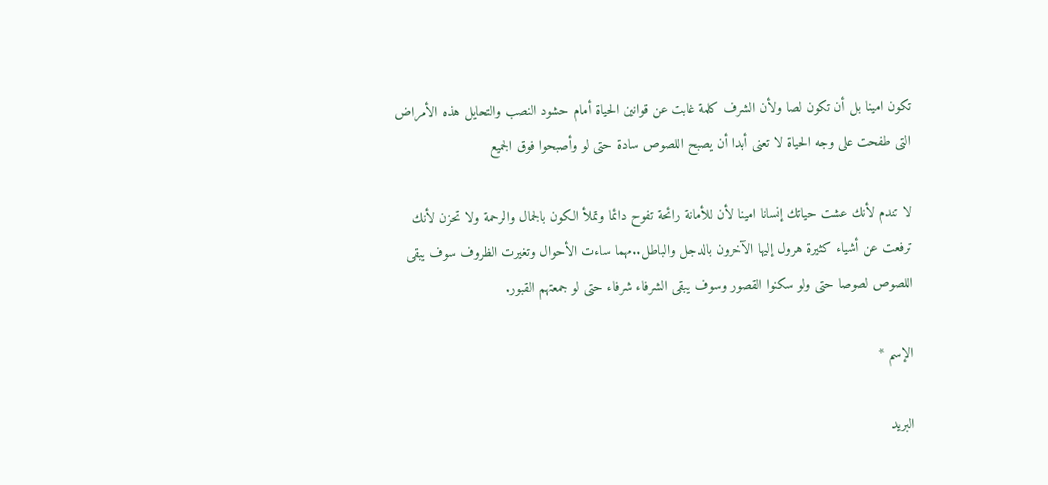تكون امينا بل أن تكون لصا ولأن الشرف كلمة غابت عن قوانين الحياة أمام حشود النصب والتحايل هذه الأمراض التى طفحت على وجه الحياة لا تعنى أبدا أن يصبح اللصوص سادة حتى لو وأصبحوا فوق الجميع

لا تندم لأنك عشت حياتك إنسانا امينا لأن للأمانة رائحة تفوح دائما وتملأ الكون بالجمال والرحمة ولا تحزن لأنك ترفعت عن أشياء كثيرة هرول إليها الآخرون بالدجل والباطل..مهما ساءت الأحوال وتغيرت الظروف سوف يبقى اللصوص لصوصا حتى ولو سكنوا القصور وسوف يبقى الشرفاء شرفاء حتى لو جمعتهم القبور.

الإسم *

البريد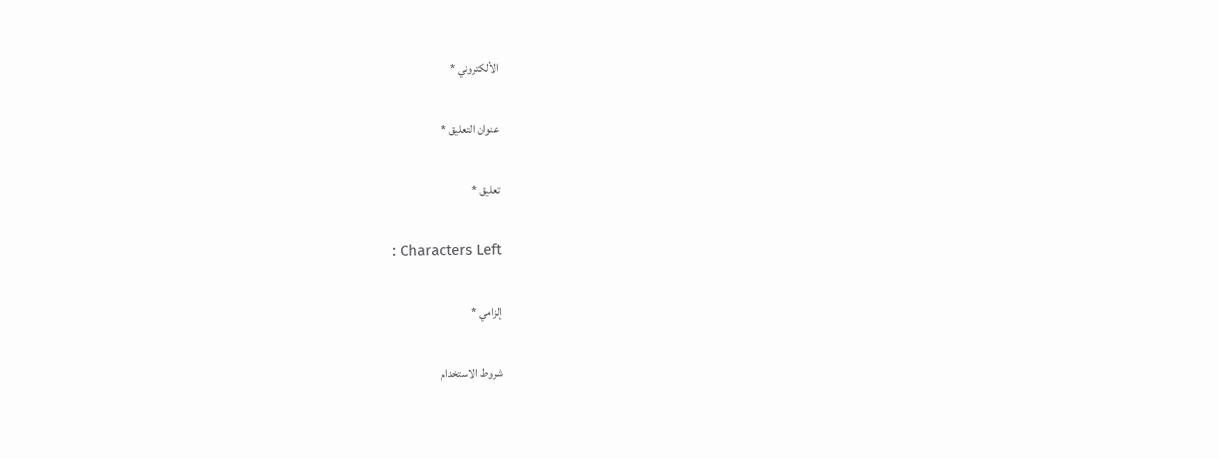الألكتروني *

عنوان التعليق *

تعليق *

: Characters Left

إلزامي *

شروط الاستخدام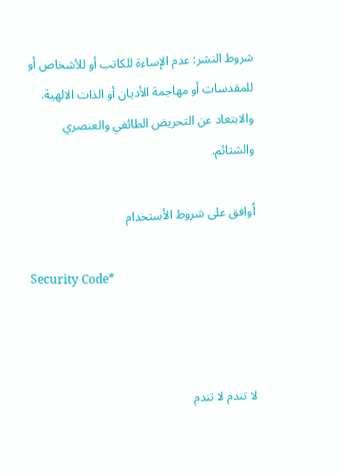شروط النشر: عدم الإساءة للكاتب أو للأشخاص أو للمقدسات أو مهاجمة الأديان أو الذات الالهية. والابتعاد عن التحريض الطائفي والعنصري والشتائم.

اُوافق على شروط الأستخدام

Security Code*



لا تندم لا تندم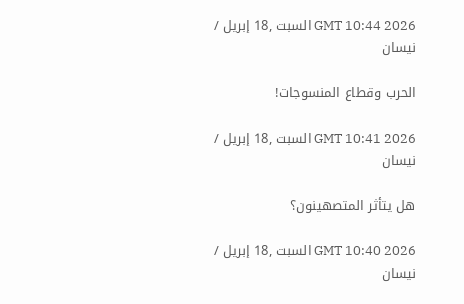GMT 10:44 2026 السبت ,18 إبريل / نيسان

الحرب وقطاع المنسوجات!

GMT 10:41 2026 السبت ,18 إبريل / نيسان

هل يتأثر المتصهينون؟

GMT 10:40 2026 السبت ,18 إبريل / نيسان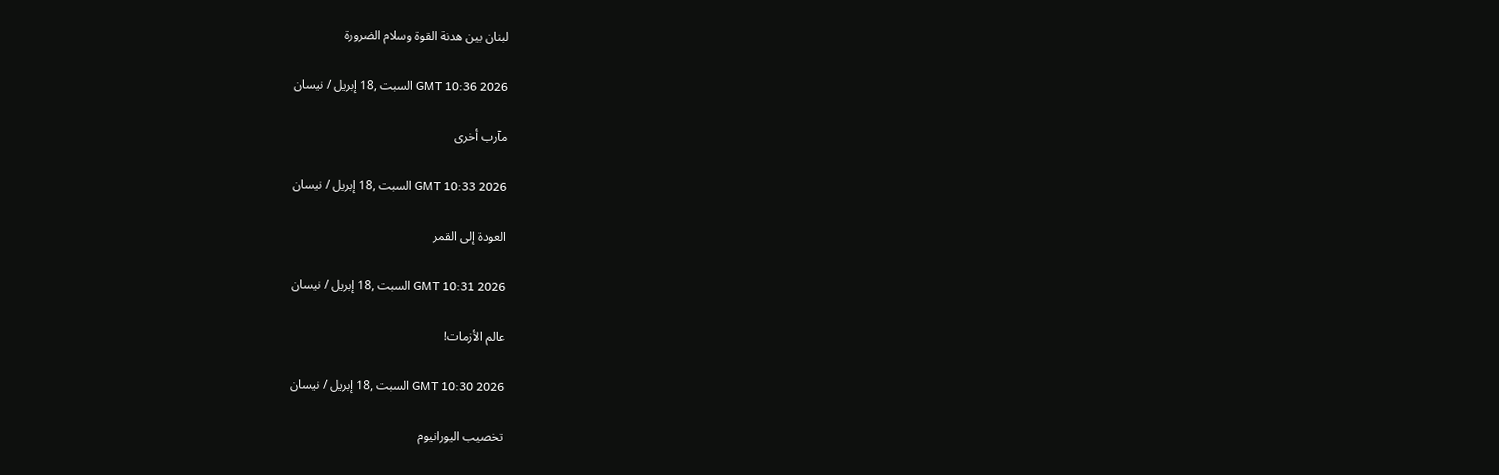لبنان بين هدنة القوة وسلام الضرورة

GMT 10:36 2026 السبت ,18 إبريل / نيسان

مآرب أخرى

GMT 10:33 2026 السبت ,18 إبريل / نيسان

العودة إلى القمر

GMT 10:31 2026 السبت ,18 إبريل / نيسان

عالم الأزمات!

GMT 10:30 2026 السبت ,18 إبريل / نيسان

تخصيب اليورانيوم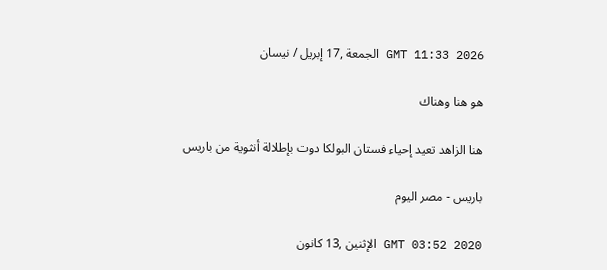GMT 11:33 2026 الجمعة ,17 إبريل / نيسان

هو هنا وهناك

هنا الزاهد تعيد إحياء فستان البولكا دوت بإطلالة أنثوية من باريس

باريس - مصر اليوم

GMT 03:52 2020 الإثنين ,13 كانون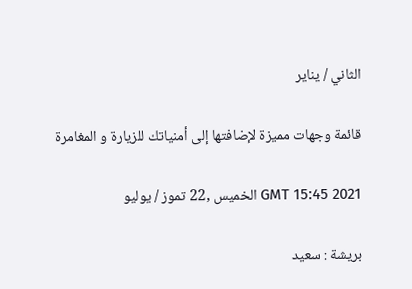الثاني / يناير

قائمة وجهات مميزة لإضافتها إلى أمنياتك للزيارة و المغامرة

GMT 15:45 2021 الخميس ,22 تموز / يوليو

بريشة : سعيد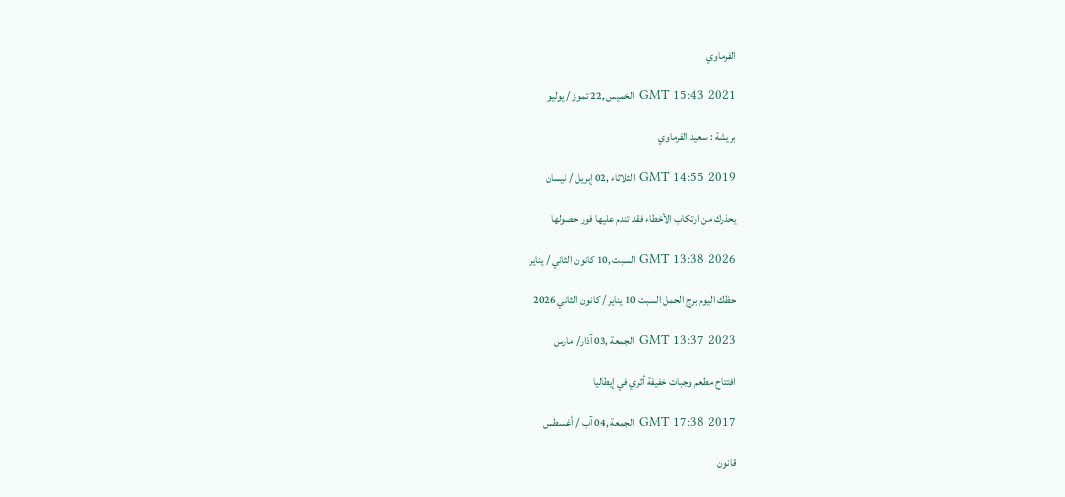الفرماوي

GMT 15:43 2021 الخميس ,22 تموز / يوليو

بريشة : سعيد الفرماوي

GMT 14:55 2019 الثلاثاء ,02 إبريل / نيسان

يحذرك من ارتكاب الأخطاء فقد تندم عليها فور حصولها

GMT 13:38 2026 السبت ,10 كانون الثاني / يناير

حظك اليوم برج الحمل السبت 10 يناير / كانون الثاني 2026

GMT 13:37 2023 الجمعة ,03 آذار/ مارس

افتتاح مطعم وجبات خفيفة أثري في إيطاليا

GMT 17:38 2017 الجمعة ,04 آب / أغسطس

قانون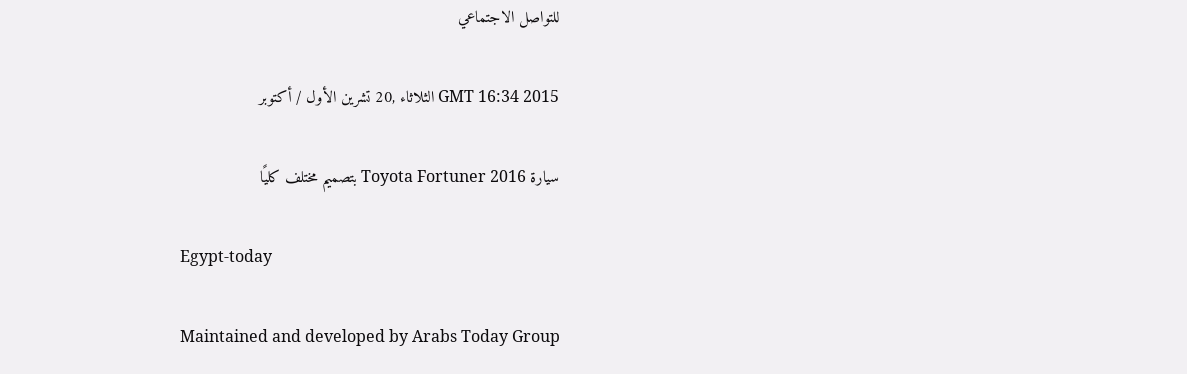للتواصل الاجتماعي

GMT 16:34 2015 الثلاثاء ,20 تشرين الأول / أكتوبر

سيارة Toyota Fortuner 2016 بتصميم مختلف كليًا

Egypt-today

Maintained and developed by Arabs Today Group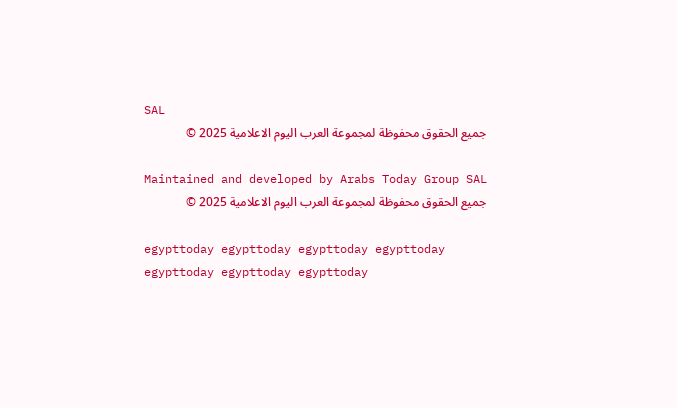SAL
جميع الحقوق محفوظة لمجموعة العرب اليوم الاعلامية 2025 ©

Maintained and developed by Arabs Today Group SAL
جميع الحقوق محفوظة لمجموعة العرب اليوم الاعلامية 2025 ©

egypttoday egypttoday egypttoday egypttoday
egypttoday egypttoday egypttoday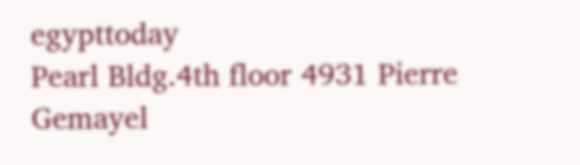egypttoday
Pearl Bldg.4th floor 4931 Pierre Gemayel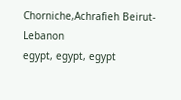Chorniche,Achrafieh Beirut- Lebanon
egypt, egypt, egypt